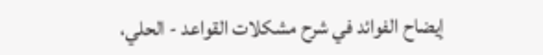إيضاح الفوائد في شرح مشكلات القواعد - الحلي،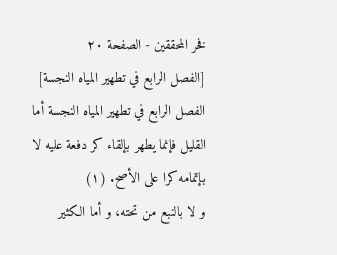فخر المحققين - الصفحة ٢٠
[الفصل الرابع في تطهير المياه النجسة]
الفصل الرابع في تطهير المياه النجسة أما القليل فإنما يطهر بإلقاء كر دفعة عليه لا بإتمامه كرا على الأصح. (١)
و لا بالنبع من تحته، و أما الكثير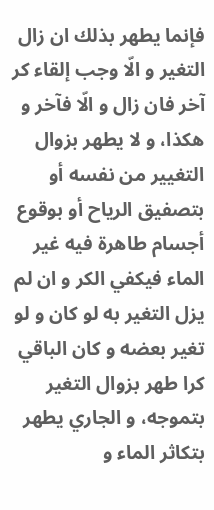فإنما يطهر بذلك ان زال التغير و الّا وجب إلقاء كر آخر فان زال و الّا فآخر و هكذا، و لا يطهر بزوال التغيير من نفسه أو بتصفيق الرياح أو بوقوع أجسام طاهرة فيه غير الماء فيكفي الكر و ان لم يزل التغير به لو كان و لو تغير بعضه و كان الباقي كرا طهر بزوال التغير بتموجه، و الجاري يطهر بتكاثر الماء و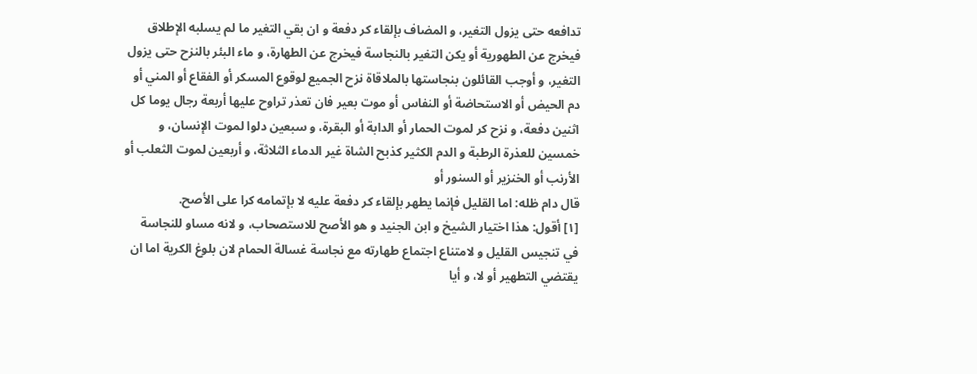تدافعه حتى يزول التغير، و المضاف بإلقاء كر دفعة و ان بقي التغير ما لم يسلبه الإطلاق فيخرج عن الطهورية أو يكن التغير بالنجاسة فيخرج عن الطهارة، و ماء البئر بالنزح حتى يزول التغير، و أوجب القائلون بنجاستها بالملاقاة نزح الجميع لوقوع المسكر أو الفقاع أو المني أو دم الحيض أو الاستحاضة أو النفاس أو موت بعير فان تعذر تراوح عليها أربعة رجال يوما كل اثنين دفعة، و نزح كر لموت الحمار أو الدابة أو البقرة، و سبعين دلوا لموت الإنسان، و خمسين للعذرة الرطبة و الدم الكثير كذبح الشاة غير الدماء الثلاثة، و أربعين لموت الثعلب أو الأرنب أو الخنزير أو السنور أو
قال دام ظله: اما القليل فإنما يطهر بإلقاء كر دفعة عليه لا بإتمامه كرا على الأصح.
[١] أقول: هذا اختيار الشيخ و ابن الجنيد و هو الأصح للاستصحاب، و لانه مساو للنجاسة في تنجيس القليل و لامتناع اجتماع طهارته مع نجاسة غسالة الحمام لان بلوغ الكرية اما ان يقتضي التطهير أو لا، و أيا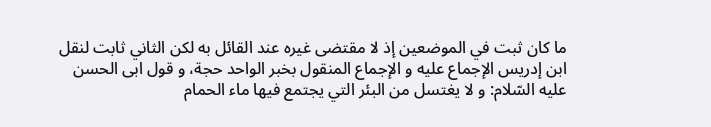ما كان ثبت في الموضعين إذ لا مقتضى غيره عند القائل به لكن الثاني ثابت لنقل ابن إدريس الإجماع عليه و الإجماع المنقول بخبر الواحد حجة، و قول ابى الحسن عليه السّلام: و لا يغتسل من البئر التي يجتمع فيها ماء الحمام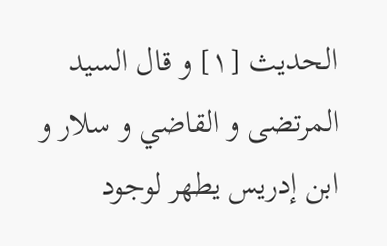الحديث [١] و قال السيد المرتضى و القاضي و سلار و ابن إدريس يطهر لوجود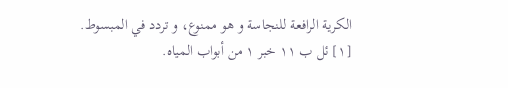الكرية الرافعة للنجاسة و هو ممنوع، و تردد في المبسوط.
[١] ئل ب ١١ خبر ١ من أبواب المياه.